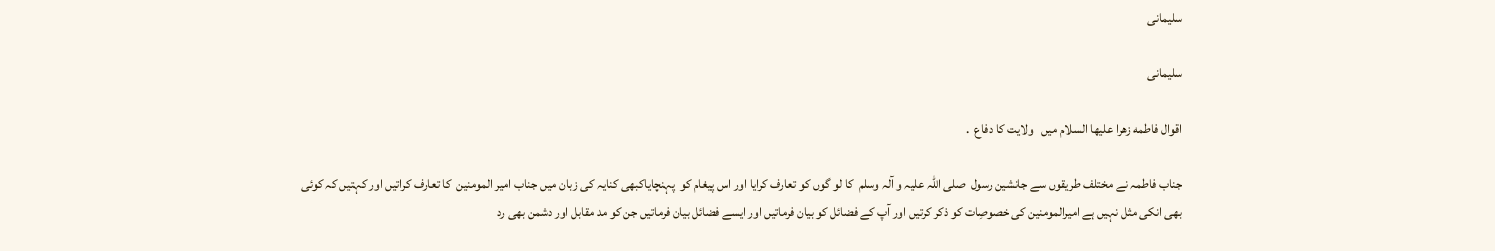سلیمانی

سلیمانی

اقوال فاطمه زهرا علیها السلام میں   ولایت کا دفاع  .

جناب فاطمہ نے مختلف طریقوں سے جانشین رسول  صلی اللہ علیہ و آلہ وسلم  کا لو گوں کو تعارف کرایا اور اس پیغام کو  پہنچایاکبھی کنایہ کی زبان میں جناب امیر المومنین  کا تعارف کراتیں اور کہتیں کہ کوئی بھی انکی مثل نہیں ہے امیرالمومنین کی خصوصِات کو ذکر کرتیں اور آپ کے فضائل کو بیان فرماتیں اور ایسے فضائل بیان فرماتیں جن کو مد مقابل اور دشمن بھی رد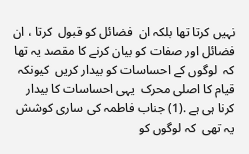نہیں کرتا تھا بلکہ ان  فضائل کو قبول  کرتا ، ان فضائل اور صفات کو بیان کرنے کا مقصد یہ تھا کہ  لوگوں کے احساسات کو بیدار کریں  کیونکہ  قیام کا اصلی محرک  یہی احساسات کا بیدار کرنا ہی ہے .(1) جناب فاطمہ کی ساری کوشش یہ تھی  کہ لوگوں کو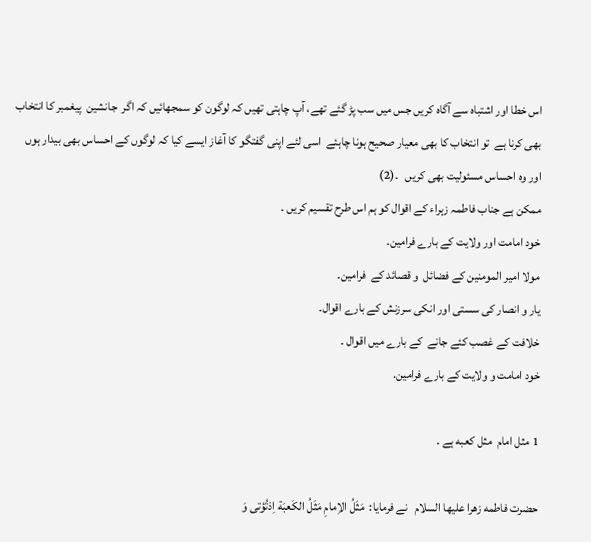اس خطا اور اشتباہ سے آگاہ کریں جس میں سب پڑ گئے تھے، آپ چاہتی تھیں کہ لوگون کو سمجھائیں کہ اگر  جانشین  پیغمبر کا انتخاب بھی کرنا ہے  تو انتخاب کا بھی معیار صحیح ہونا چاہئے  اسی لئے اپنی گفتگو کا آغاز ایسے کیا کہ لوگوں کے احساس بھی بیدار ہوں اور وہ احساس مسئولیت بھی کریں   ۔(2)
ممکن ہے جناب فاطمہ زہراء کے اقوال کو ہم اس طرح تقسیم کریں ۔
خود امامت اور ولایت کے بارے فرامین۔
مولا امیر المومنین کے فضائل  و قصائد کے  فرامین۔
یار و انصار کی سستی اور انکی سرزنش کے بارے اقوال۔
خلافت کے غصب کئے جانے  کے بارے میں اقوال ۔
خود امامت و ولایت کے بارے فرامین.

1 مثل امام  مثل کعبه ہے .

حضرت فاطمه زهرا علیها السلام   نے فرمایا:  مَثَلُ الاِمامِ مَثَلُ الکَعبَة اِذتُؤتی وَ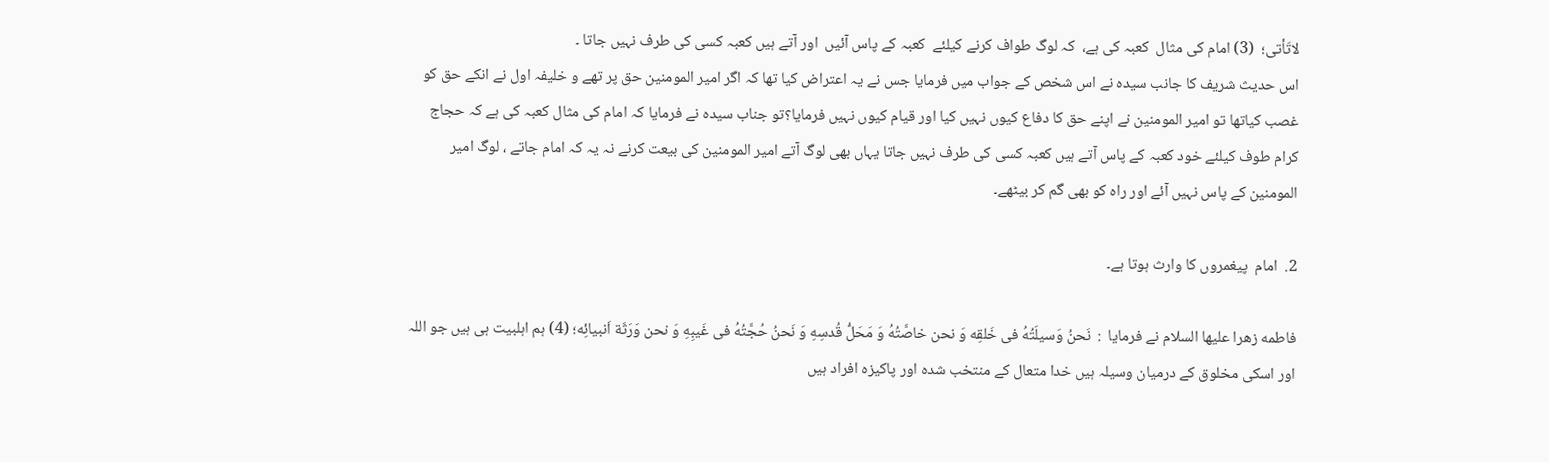لاتَأتی؛  (3) امام کی مثال  کعبہ کی ہے،  کہ لوگ طواف کرنے کیلئے  کعبہ کے پاس آئیں  اور آتے ہیں کعبہ کسی کی طرف نہیں جاتا ۔
اس حدیث شریف کا جانب سیدہ نے اس شخص کے جواب میں فرمایا جس نے یہ اعتراض کیا تھا کہ اگر امیر المومنین حق پر تھے و خلیفہ اول نے انکے حق کو غصب کیاتھا تو امیر المومنین نے اپنے حق کا دفاع کیوں نہیں کیا اور قیام کیوں نہیں فرمایا؟تو جناب سیدہ نے فرمایا کہ امام کی مثال کعبہ کی ہے کہ حجاج کرام طوف کیلئے خود کعبہ کے پاس آتے ہیں کعبہ کسی کی طرف نہیں جاتا یہاں بھی لوگ آتے امیر المومنین کی بیعت کرنے نہ یہ کہ امام جاتے ، لوگ امیر المومنین کے پاس نہیں آئے اور راہ کو بھی گم کر بیٹھے۔

2.  امام  پیغمروں کا وارث ہوتا ہے۔

فاطمه زهرا علیها السلام نے فرمایا  :  نَحنُ وَسیلَتُهُ فی خَلقِه وَ نحن خاصَّتُهُ وَ مَحَلُّ قُدسِهِ وَ نَحنُ حُجَّتُهُ فی غَیبِهِ وَ نحن وَرَثَة اَنبیائِه؛ (4) ہم اہلبیت ہی ہیں جو اللہ اور اسکی مخلوق کے درمیان وسیلہ ہیں خدا متعال کے منتخب شدہ اور پاکیزہ افراد ہیں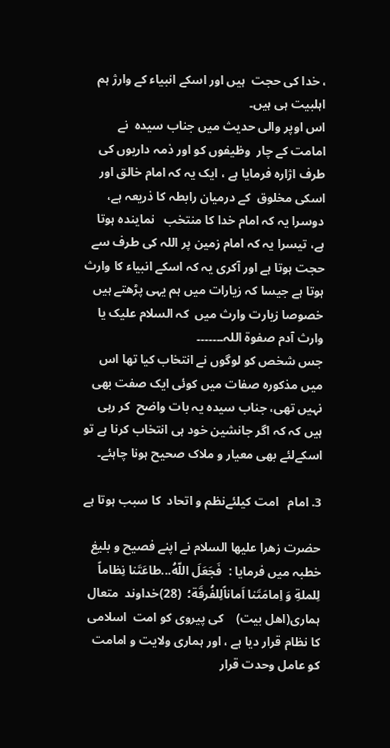، خدا کی حجت  ہیں اور اسکے انبیاء کے وارژ ہم اہلبیت ہی ہیں۔
اس اوپر والی حدیث میں جناب سیدہ  نے  امامت کے چار  وظیفوں کو اور ذمہ داریوں کی طرف اژارہ فرمایا ہے ، ایک یہ کہ امام خالق اور اسکی مخلوق  کے درمیان رابطہ کا ذریعہ ہے، دوسرا یہ کہ امام خدا کا منتخب   نمایندہ ہوتا ہے، تیسرا یہ کہ امام زمین پر اللہ کی طرف سے حجت ہوتا ہے اور آکری یہ کہ اسکے انبیاء کا وارث ہوتا ہے جیسا کہ زیارات میں ہم یہی پڑھتے ہیں خصوصا زیارت وارث میں  کہ السلام علیک یا وارث آدم صفوۃ اللہ۔۔۔۔۔۔۔
جس شخص کو لوگوں نے انتخاب کیا تھا اس میں مذکورہ صفات میں کوئی ایک صفت بھی نہیں تھی، جناب سیدہ یہ بات واضح  کر رہی ہیں کہ کہ اگر جانشین خود ہی انتخاب کرنا ہے تو اسکےلئے بھی معیار و ملاک صحیح ہونا چاہئے۔

3. امام   امت کیلئےنظم و اتحاد  کا سبب ہوتا ہے

حضرت زهرا علیها السلام نے اپنے فصیح و بلیغ خطبہ میں فرمایا :  فَجَعَلَ اللّهُ...طاعَتَنا نِظاماً لِلملةِ وَ اِمامَتَنا اَماناًلِلفُرقَة؛  (28)خداوند  متعال  ہماری(اهل بیت)    کی پیروی کو امت  اسلامی کا نظام قرار دیا ہے ، اور ہماری ولایت و امامت کو عامل وحدت قرار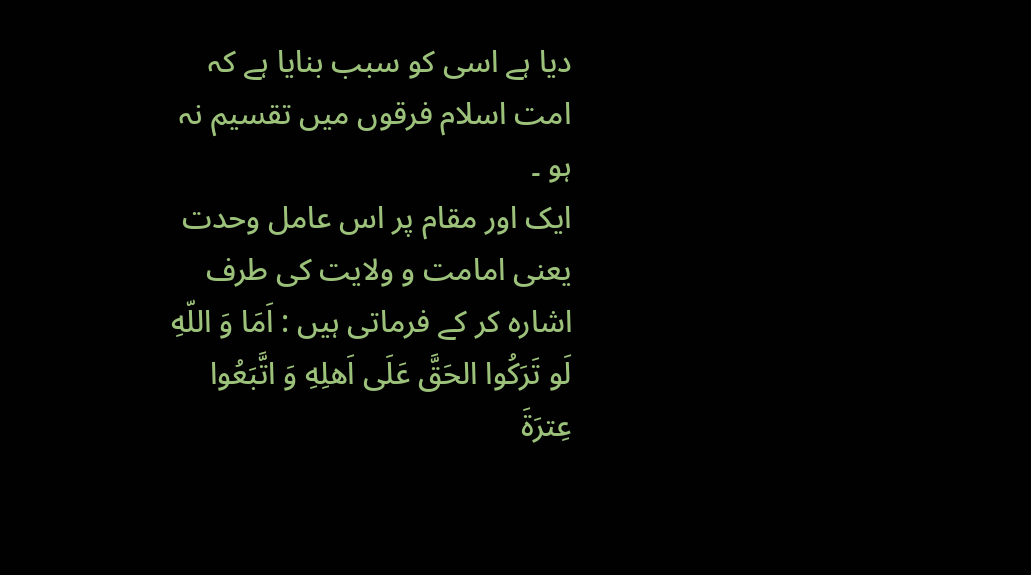دیا ہے اسی کو سبب بنایا ہے کہ امت اسلام فرقوں میں تقسیم نہ ہو ۔
ایک اور مقام پر اس عامل وحدت یعنی امامت و ولایت کی طرف  اشارہ کر کے فرماتی ہیں : اَمَا وَ اللّهِ لَو تَرَکُوا الحَقَّ عَلَی اَهلِهِ وَ اتَّبَعُوا عِترَةَ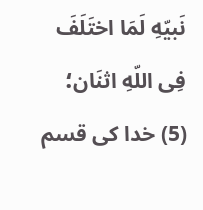نَبیّهِ لَمَا اختَلَفَ فِی اللّهِ اثنَان؛ (5) خدا کی قسم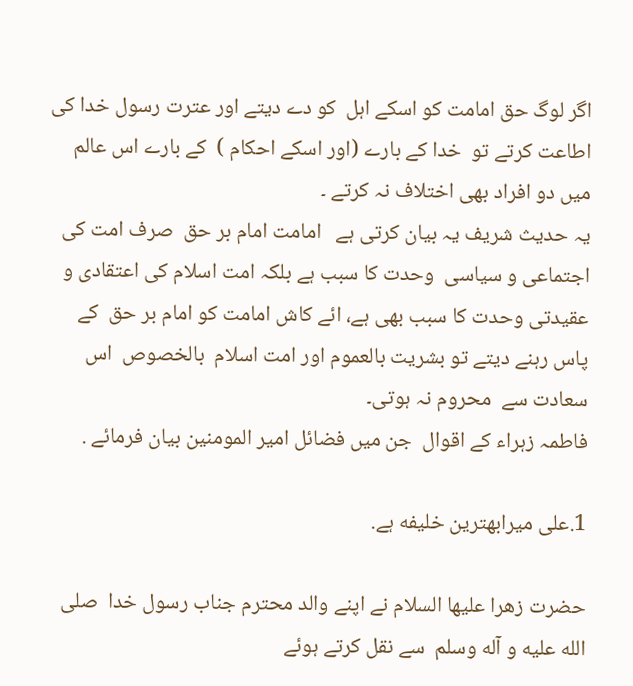اگر لوگ حق امامت کو اسکے اہل  کو دے دیتے اور عترت رسول خدا کی اطاعت کرتے تو  خدا کے بارے (اور اسکے احکام )  کے بارے اس عالم میں دو افراد بھی اختلاف نہ کرتے ۔
یہ حدیث شریف یہ بیان کرتی ہے   امامت امام بر حق  صرف امت کی  اجتماعی و سیاسی  وحدت کا سبب ہے بلکہ امت اسلام کی اعتقادی و عقیدتی وحدت کا سبب بھی ہے، ائے کاش امامت کو امام بر حق  کے پاس رہنے دیتے تو بشریت بالعموم اور امت اسلام  بالخصوص  اس سعادت سے  محروم نہ ہوتی۔
فاطمہ زہراء کے اقوال  جن میں فضائل امیر المومنین بیان فرمائے .

1.علی میرابهترین خلیفه ہے.

حضرت زهرا علیها السلام نے اپنے والد محترم جناب رسول خدا  صلی الله علیه و آله وسلم  سے نقل کرتے ہوئے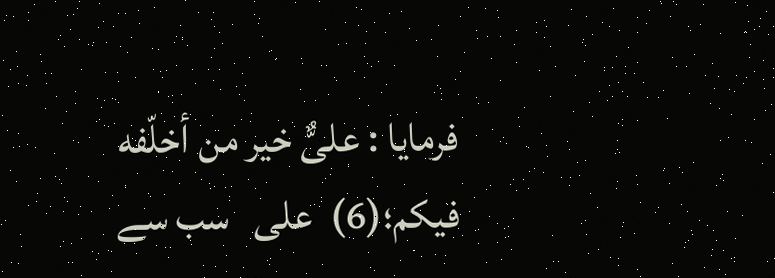فرمایا : علیٌّ خیر من أخلّفه فیکم؛(6)  علی   سب سے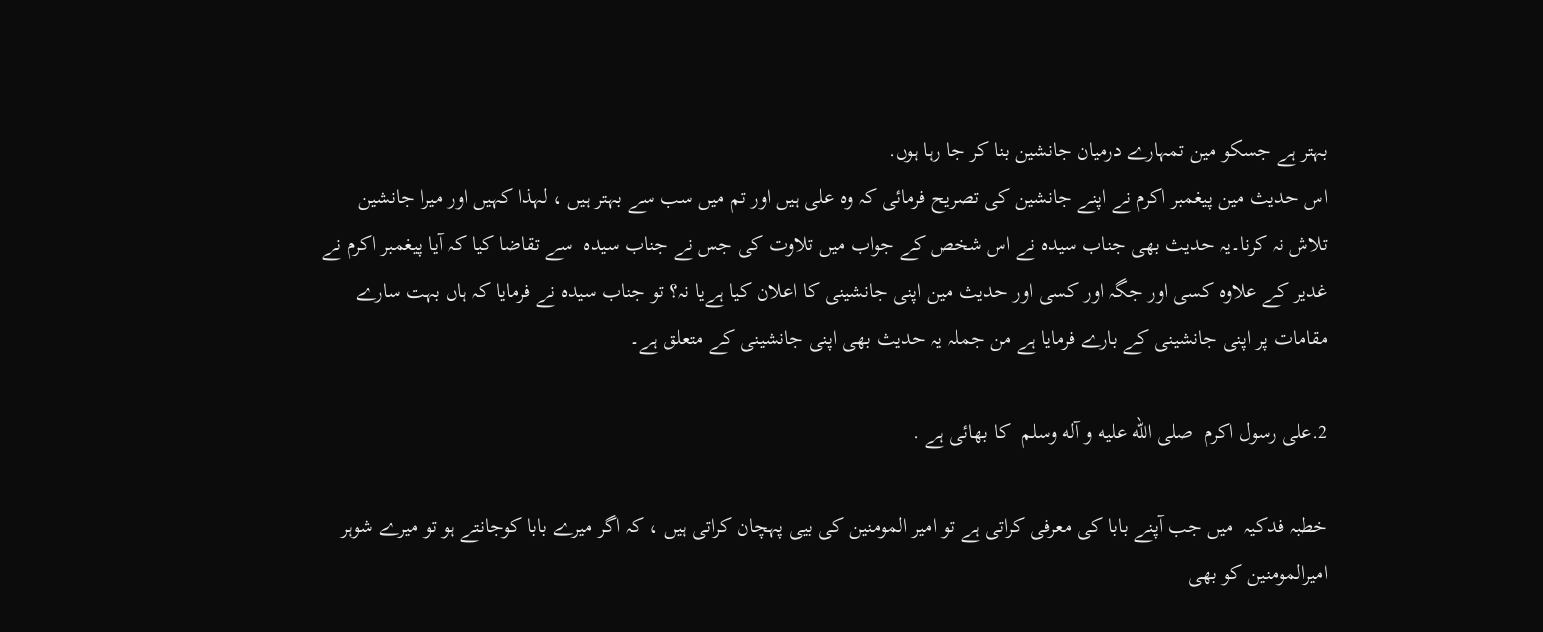بہتر ہے جسکو مین تمہارے درمیان جانشین بنا کر جا رہا ہوں.
اس حدیث مین پیغمبر اکرم نے اپنے جانشین کی تصریح فرمائی کہ وہ علی ہیں اور تم میں سب سے بہتر ہیں ، لہذا کہیں اور میرا جانشین تلاش نہ کرنا۔یہ حدیث بھی جناب سیدہ نے اس شخص کے جواب میں تلاوت کی جس نے جناب سیدہ  سے تقاضا کیا کہ آیا پیغمبر اکرم نے غدیر کے علاوہ کسی اور جگہ اور کسی اور حدیث مین اپنی جانشینی کا اعلان کیا ہےیا نہ؟ تو جناب سیدہ نے فرمایا کہ ہاں بہت سارے مقامات پر اپنی جانشینی کے بارے فرمایا ہے من جملہ یہ حدیث بھی اپنی جانشینی کے متعلق ہے۔

2.علی رسول اکرم  صلی الله علیه و آله وسلم  کا بھائی ہے .

خطبہ فدکیہ  میں جب آپنے بابا کی معرفی کراتی ہے تو امیر المومنین کی بیی پہچان کراتی ہیں ، کہ اگر میرے بابا کوجانتے ہو تو میرے شوہر امیرالمومنین کو بھی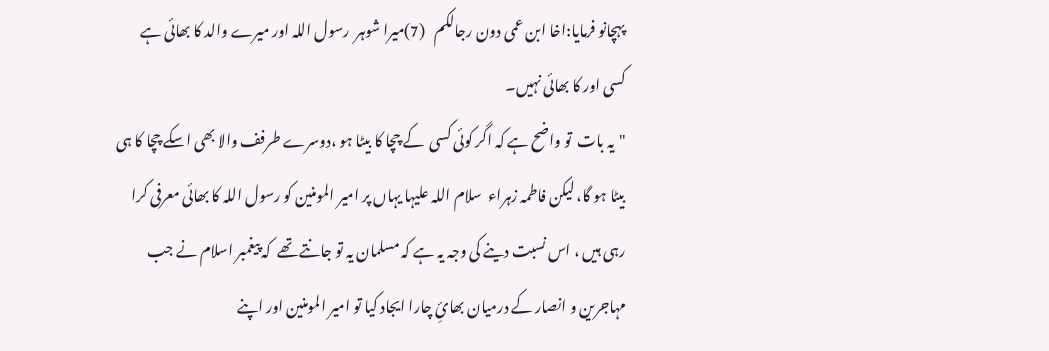پہچانو فرمایا:اخا ابن عمی دون رجالکم   (7)میرا شوہر  رسول اللہ اور میرے والد کا بھائی ہے  کسی اور کا بھائی نہیں۔
"یہ بات  تو واضح ہے کہ اگر کوئی کسی  کے چچا کا بیٹا ہو ،دوسرے طرفف والا بھی اسکے چچا کا ہی بیٹا ہو گا، لیکن فاطمہ زہراء  سلام اللہ علیہا یہاں پر امیر المومنین کو رسول اللہ کا بھائی معرفی کرا رہی ہیں ، اس نسبت دینے کی وجہ یہ ہے کہ مسلمان یہ تو جانتے تھے  کہ پیغمبر اسلام نے جب مہاجرین و انصار کے درمیان بھائِ چارا ایجاد کیا تو امیر المومنین اور اپنے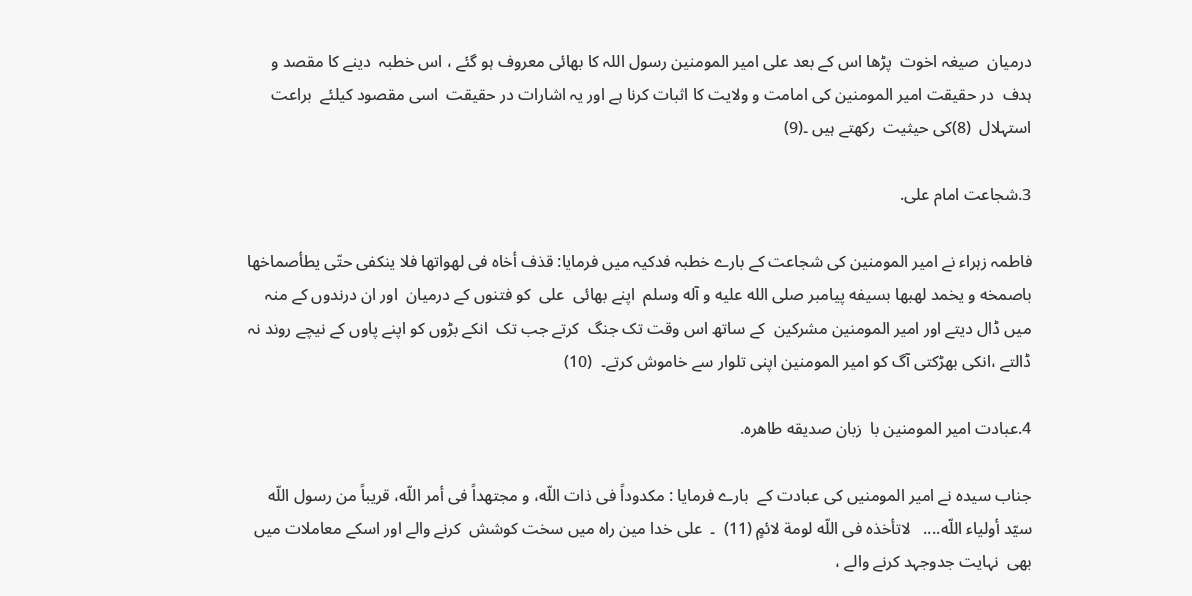درمیان  صیغہ اخوت  پڑھا اس کے بعد علی امیر المومنین رسول اللہ کا بھائی معروف ہو گئے ، اس خطبہ  دینے کا مقصد و ہدف  در حقیقت امیر المومنین کی امامت و ولایت کا اثبات کرنا ہے اور یہ اشارات در حقیقت  اسی مقصود کیلئے  براعت استہلال  (8)کی حیثیت  رکھتے ہیں ۔(9)

3.شجاعت امام علی.

فاطمہ زہراء نے امیر المومنین کی شجاعت کے بارے خطبہ فدکیہ میں فرمایا: قذف أخاه فی لهواتها فلا ینکفی حتّی یطأصماخها باصمخه و یخمد لهبها بسیفه پیامبر صلی الله علیه و آله وسلم  اپنے بھائی  علی  کو فتنوں کے درمیان  اور ان درندوں کے منہ میں ڈال دیتے اور امیر المومنین مشرکین  کے ساتھ اس وقت تک جنگ  کرتے جب تک  انکے بڑوں کو اپنے پاوں کے نیچے روند نہ ڈالتے ،انکی بھڑکتی آگ کو امیر المومنین اپنی تلوار سے خاموش کرتے۔  (10)

4.عبادت امیر المومنین با  زبان صدیقه طاهره.

جناب سیدہ نے امیر المومنیں کی عبادت کے  بارے فرمایا : مکدوداً فی ذات اللّه، و مجتهداً فی أمر اللّه، قریباً من رسول اللّه سیّد أولیاء اللّه....   لاتأخذه فی اللّه لومة لائمٍ (11)  ۔  علی خدا مین راہ میں سخت کوشش  کرنے والے اور اسکے معاملات میں  بھی  نہایت جدوجہد کرنے والے ،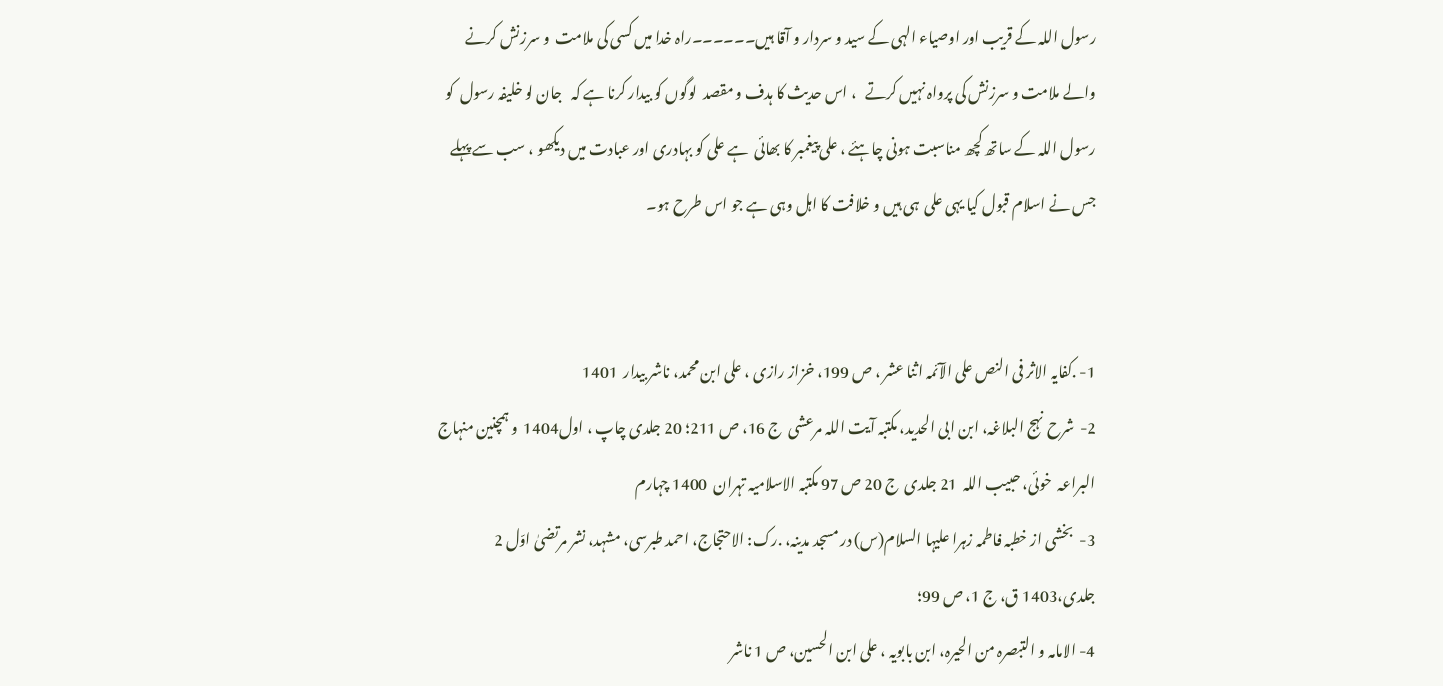رسول اللہ کے قریب اور اوصیاء الہی کے سید و سردار و آقا ہیں۔۔۔۔۔۔راہ خدا میں کسی کی ملامت  و سرزنش کرنے والے ملامت و سرزنش کی پرواہ نہیں کرتے   ، اس حدیث کا ہدف و مقصد  لوگوں کو بیدار کرنا ہے کہ   جان لو خلیفہ رسول  کو رسول اللہ کے ساتھ کچھ مناسبت ہونی چاہئے ، علی پیغمبر کا بھائی  ہے علی کو بہادری اور عبادت میں دیکھو ، سب سے پہلے جس نے اسلام قبول کیا یہی علی  ہی ہیں و خلافت کا اہل وہی ہے جو اس طرح ہو۔


1- .کفایہ الاثر فی النص علی الآئمہ اثنا عشر ، ص 199، خزاز رازی ، علی ابن محمد، ناشر بیدار  1401
2-  شرح نہج البلاغہ، ابن ابی الحدید، مکتبہ آیت اللہ مرعشی  ج 16، ص 211؛ 20 جلدی چاپ ، اول1404  و ہمچنین منہاج البراعہ  خوئی، حبیب اللہ  21 جلدی  ج 20 ص 97 مکتبہ الاسلامیہ تہران  1400 چہارم
3-  بخشی از خطبہ فاطمہ زہرا علیہا السلام(س) در مسجد مدینہ، .رک: الاحتجاج، احمد طبرسی، مشہد، نشر مرتضیٰ اوّل 2 جلدی،1403 ق، ج 1، ص 99؛
4- الامامہ و التبصرہ من الحیرہ، ابن بابویہ ، علی ابن الحسین، ص 1 ناشر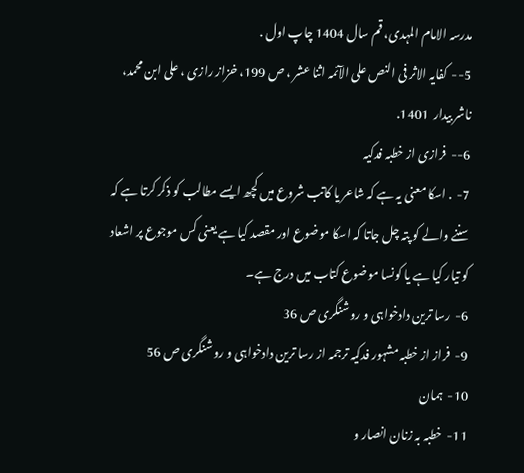مدرسہ الامام المہدی، قم سال 1404 چاپ اول .
5--  کفایہ الاثر فی النص علی الآئمہ اثنا عشر ، ص 199، خزاز رازی ، علی ابن محمد، ناشر بیدار  1401.
6--  فرازی از خطبہ فدکیہ
7-  . اسکا معنی یہ ہے کہ شاعر یا کاتب شروع میں کچھ ایسے مطالب کو ذکر کرتا ہے کہ سننے والے کو پتہ چل جاتا کہ اسکا موضوع اور مقصد کیا ہے یعنی کس موجوع پر اشعاد کو تیار کیا ہے یا کونسا موضوع کتاب میں درج ہے۔
6-  رسا ترین دادخواہی و روشنگری ص 36
9-  فراز از خطبہ مشہور فدکیہ ترجمہ از رسا ترین دادخواہی و روشنگری ص 56
10-  ہمان
11-  خطبہ بہ زنان انصار و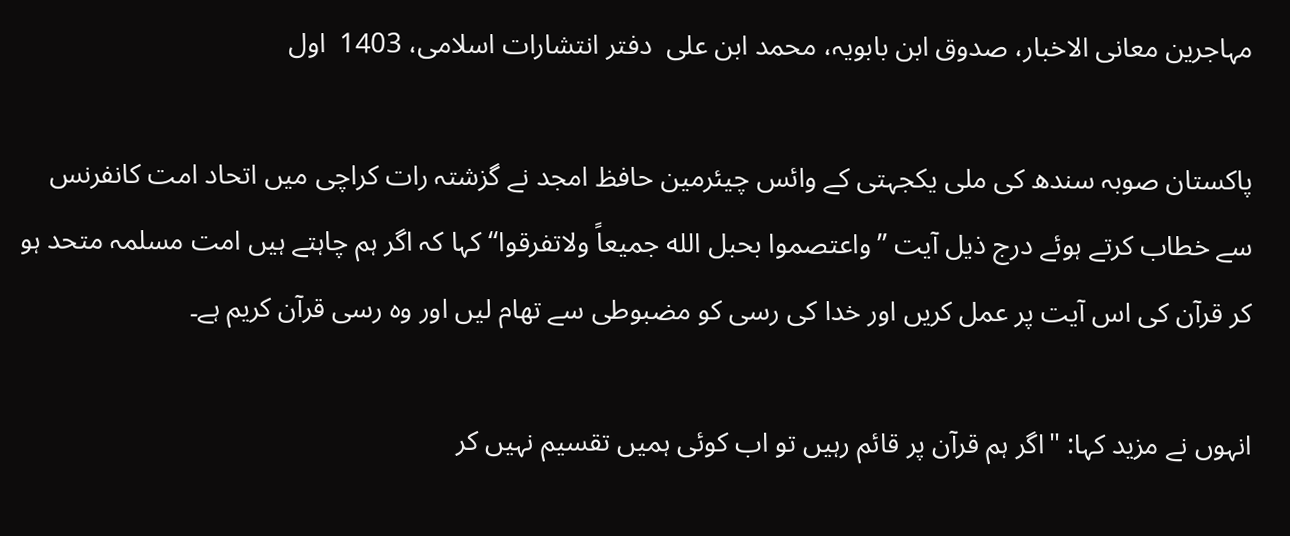مہاجرین معانی الاخبار، صدوق ابن بابویہ، محمد ابن علی  دفتر انتشارات اسلامی، 1403  اول

پاکستان صوبہ سندھ کی ملی یکجہتی کے وائس چیئرمین حافظ امجد نے گزشتہ رات کراچی میں اتحاد امت کانفرنس سے خطاب کرتے ہوئے درج ذیل آیت ’’واعتصموا بحبل الله جمیعاً ولاتفرقوا‘‘ کہا کہ اگر ہم چاہتے ہیں امت مسلمہ متحد ہو کر قرآن کی اس آیت پر عمل کریں اور خدا کی رسی کو مضبوطی سے تھام لیں اور وہ رسی قرآن کریم ہے۔

انہوں نے مزید کہا: "اگر ہم قرآن پر قائم رہیں تو اب کوئی ہمیں تقسیم نہیں کر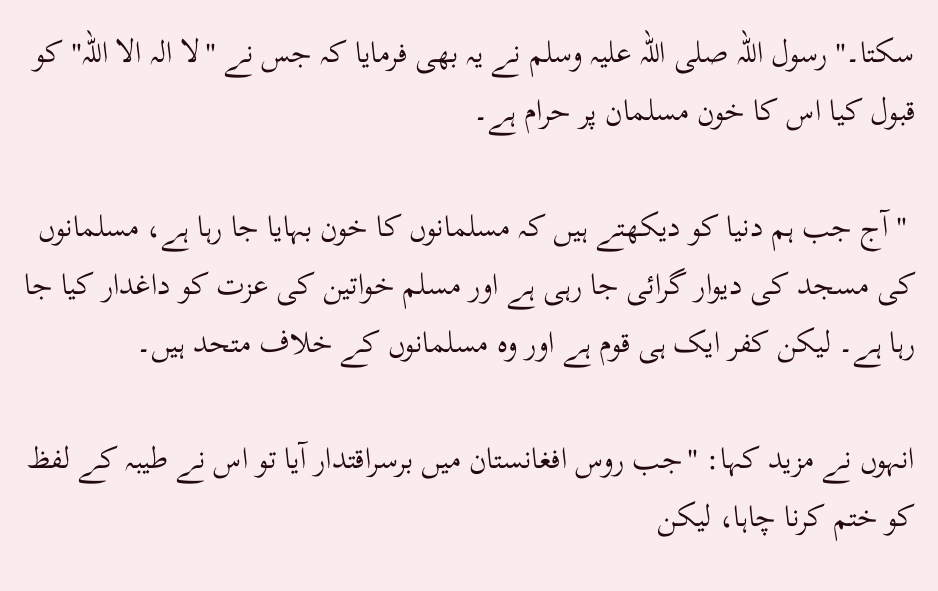سکتا۔" رسول اللہ صلی اللہ علیہ وسلم نے یہ بھی فرمایا کہ جس نے "لا الہ الا اللہ" کو قبول کیا اس کا خون مسلمان پر حرام ہے۔

 "آج جب ہم دنیا کو دیکھتے ہیں کہ مسلمانوں کا خون بہایا جا رہا ہے، مسلمانوں کی مسجد کی دیوار گرائی جا رہی ہے اور مسلم خواتین کی عزت کو داغدار کیا جا رہا ہے۔ لیکن کفر ایک ہی قوم ہے اور وہ مسلمانوں کے خلاف متحد ہیں۔

انہوں نے مزید کہا: "جب روس افغانستان میں برسراقتدار آیا تو اس نے طیبہ کے لفظ کو ختم کرنا چاہا، لیکن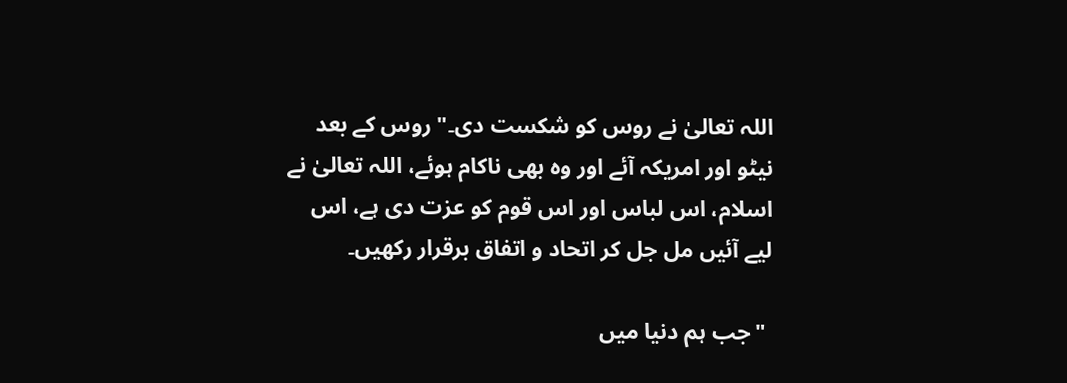اللہ تعالیٰ نے روس کو شکست دی۔" روس کے بعد نیٹو اور امریکہ آئے اور وہ بھی ناکام ہوئے، اللہ تعالیٰ نے اسلام، اس لباس اور اس قوم کو عزت دی ہے، اس لیے آئیں مل جل کر اتحاد و اتفاق برقرار رکھیں۔

 "جب ہم دنیا میں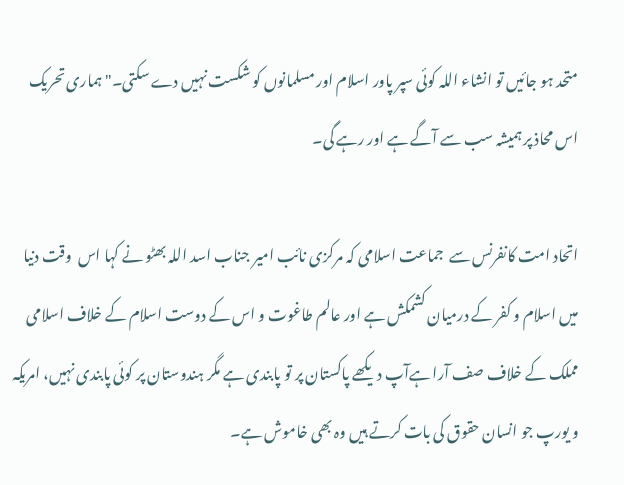متحد ہو جائیں تو انشاء اللہ کوئی سپر پاور اسلام اور مسلمانوں کو شکست نہیں دے سکتی۔" ہماری تحریک اس محاذ پر ہمیشہ سب سے آگے ہے اور رہے گی۔

اتحاد امت کانفرنس سے  جماعت اسلامی کہ مرکزی نائب امیر جناب اسد اللہ بھٹو نے کہا اس  وقت دنیا میں اسلام و کفر کے درمیان کشمکش ہے اور عالم طاغوت و اس کے دوست اسلام کے خلاف اسلامی مملک کے خلاف صف آرا ہےآپ دیکھے پاکستان پر تو پابندی ہے مگر ہندوستان پر کوئی پابندی نہیں، امریکہ و یورپ جو انسان حقوق کی بات کرتے ہیں وہ بھی خاموش ہے۔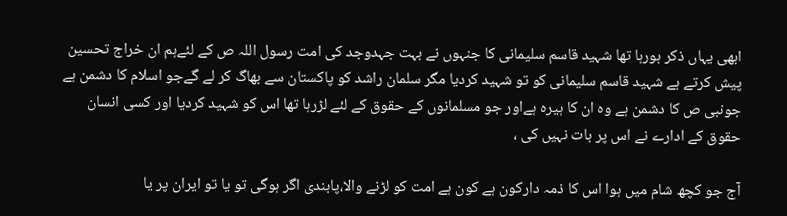ابھی یہاں ذکر ہورہا تھا شہید قاسم سلیمانی کا جنہوں نے بہت جہدوجد کی امت رسول اللہ ص کے لئےہم ان خراج تحسین پیش کرتے ہے شہید قاسم سلیمانی کو تو شہید کردیا مگر سلمان راشد کو پاکستان سے بھاگ کر لے گےجو اسلام کا دشمن ہے جونبی ص کا دشمن ہے وہ ان کا ہیرہ ہےاور جو مسلمانوں کے حقوق کے لئے لڑرہا تھا اس کو شہید کردیا اور کسی انسان حقوق کے ادارے نے اس پر بات نہیں کی ،

آج جو کچھ شام میں ہوا اس کا ذمہ دارکون ہے کون ہے امت کو لڑنے والا،پابندی اگر ہوگی تو یا تو ایران پر یا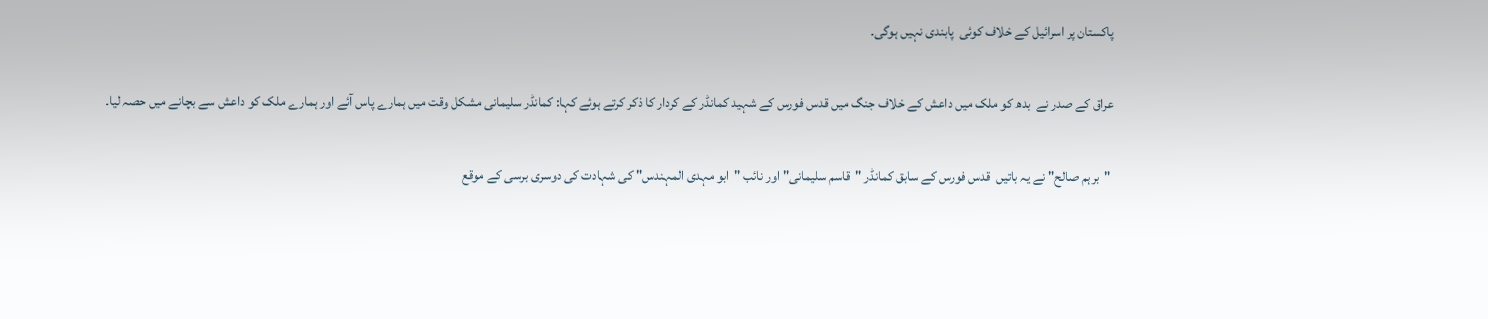پاکستان پر اسرائیل کے خلاف کوئی  پابندی نہیں ہوگی۔

عراق کے صدر نے  بدھ کو ملک میں داعش کے خلاف جنگ میں قدس فورس کے شہید کمانڈر کے کردار کا ذکر کرتے ہوئے کہا: کمانڈر سلیمانی مشکل وقت میں ہمارے پاس آئے اور ہمارے ملک کو داعش سے بچانے میں حصہ لیا۔

 "برہم صالح" نے یہ باتیں  قدس فورس کے سابق کمانڈر "قاسم سلیمانی" اور نائب "ابو مہدی المہندس" کی شہادت کی دوسری برسی کے موقع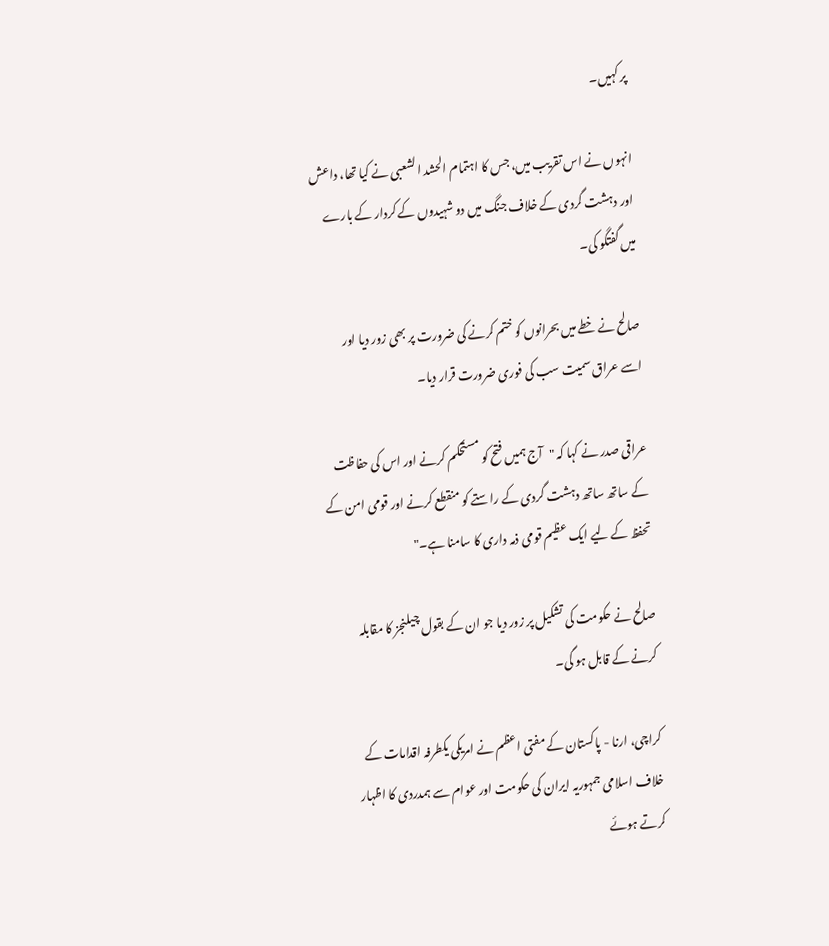پر کہیں۔

انہوں نے اس تقریب میں، جس کا اہتمام الحشد الشعبی نے کیا تھا، داعش اور دہشت گردی کے خلاف جنگ میں دو شہیدوں کے کردار کے بارے میں گفتگو کی۔

صالح نے خطے میں بحرانوں کو ختم کرنے کی ضرورت پر بھی زور دیا اور اسے عراق سمیت سب کی فوری ضرورت قرار دیا۔

عراقی صدر نے کہا کہ "آج ہمیں فتح کو مستحکم کرنے اور اس کی حفاظت کے ساتھ ساتھ دہشت گردی کے راستے کو منقطع کرنے اور قومی امن کے تحفظ کے لیے ایک عظیم قومی ذمہ داری کا سامنا ہے۔"

صالح نے حکومت کی تشکیل پر زور دیا جو ان کے بقول چیلنجز کا مقابلہ کرنے کے قابل ہو گی۔

کراچی، ارنا - پاکستان کے مفتی اعظم نے امریکی یکطرفہ اقدامات کے خلاف اسلامی جمہوریہ ایران کی حکومت اور عوام سے ہمدردی کا اظہار کرتے ہوئے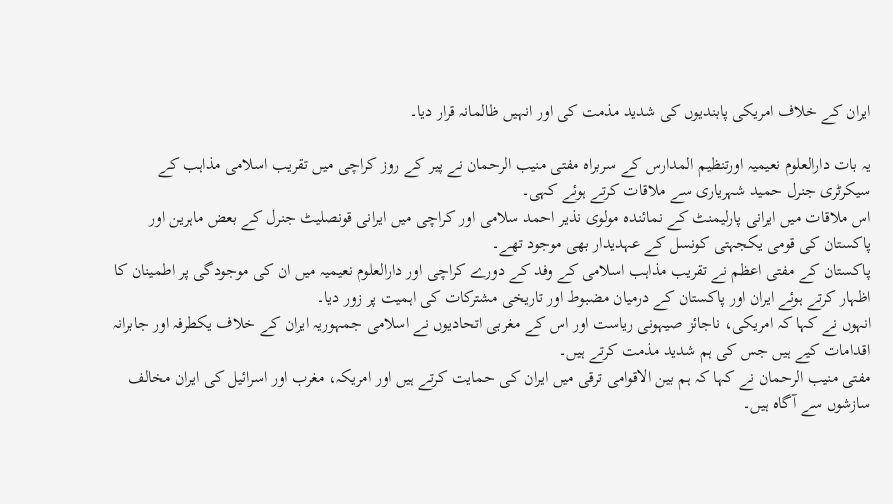ایران کے خلاف امریکی پابندیوں کی شدید مذمت کی اور انہیں ظالمانہ قرار دیا۔

یہ بات دارالعلوم نعیمیہ اورتنظیم المدارس کے سربراہ مفتی منیب الرحمان نے پیر کے روز کراچی میں تقریب اسلامی مذاہب کے سیکرٹری جنرل حمید شہریاری سے ملاقات کرتے ہوئے کہی۔
اس ملاقات میں ایرانی پارلیمنٹ کے نمائندہ مولوی نذیر احمد سلامی اور کراچی میں ایرانی قونصلیٹ جنرل کے بعض ماہرین اور پاکستان کی قومی یکجہتی کونسل کے عہدیدار بھی موجود تھے۔
پاکستان کے مفتی اعظم نے تقریب مذاہب اسلامی کے وفد کے دورے کراچی اور دارالعلوم نعیمیہ میں ان کی موجودگی پر اطمینان کا اظہار کرتے ہوئے ایران اور پاکستان کے درمیان مضبوط اور تاریخی مشترکات کی اہمیت پر زور دیا۔
انہوں نے کہا کہ امریکی، ناجائز صیہونی ریاست اور اس کے مغربی اتحادیوں نے اسلامی جمہوریہ ایران کے خلاف یکطرفہ اور جابرانہ اقدامات کیے ہیں جس کی ہم شدید مذمت کرتے ہیں۔
مفتی منیب الرحمان نے کہا کہ ہم بین الاقوامی ترقی میں ایران کی حمایت کرتے ہیں اور امریکہ، مغرب اور اسرائیل کی ایران مخالف سازشوں سے آگاہ ہیں۔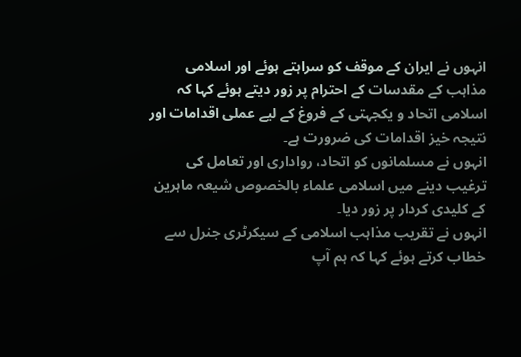انہوں نے ایران کے موقف کو سراہتے ہوئے اور اسلامی مذاہب کے مقدسات کے احترام پر زور دیتے ہوئے کہا کہ اسلامی اتحاد و یکجہتی کے فروغ کے لیے عملی اقدامات اور نتیجہ خیز اقدامات کی ضرورت ہے۔
انہوں نے مسلمانوں کو اتحاد، رواداری اور تعامل کی ترغیب دینے میں اسلامی علماء بالخصوص شیعہ ماہرین کے کلیدی کردار پر زور دیا۔
انہوں نے تقریب مذاہب اسلامی کے سیکرٹری جنرل سے خطاب کرتے ہوئے کہا کہ ہم آپ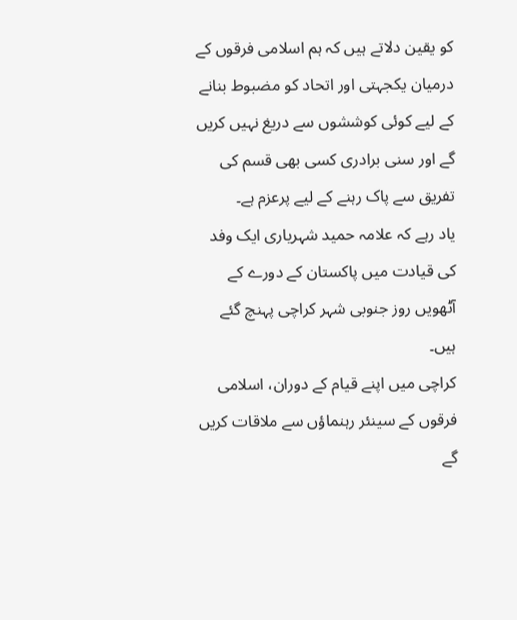کو یقین دلاتے ہیں کہ ہم اسلامی فرقوں کے درمیان یکجہتی اور اتحاد کو مضبوط بنانے کے لیے کوئی کوششوں سے دریغ نہیں کریں گے اور سنی برادری کسی بھی قسم کی تفریق سے پاک رہنے کے لیے پرعزم ہے۔
یاد رہے کہ علامہ حمید شہریاری ایک وفد کی قیادت میں پاکستان کے دورے کے آٹھویں روز جنوبی شہر کراچی پہنچ گئے ہیں۔
کراچی میں اپنے قیام کے دوران، اسلامی فرقوں کے سینئر رہنماؤں سے ملاقات کریں گے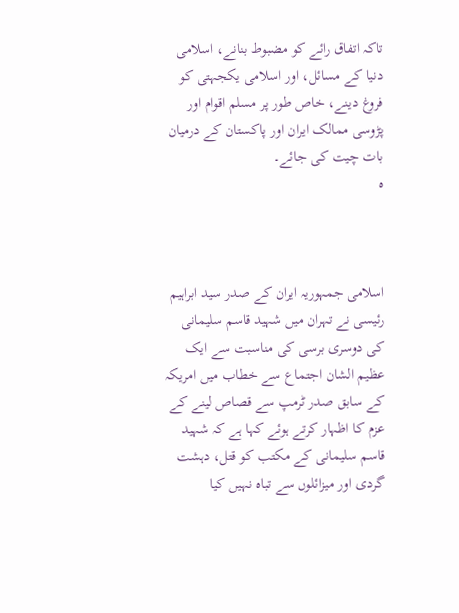تاکہ اتفاق رائے کو مضبوط بنانے، اسلامی دنیا کے مسائل، اور اسلامی یکجہتی کو فروغ دینے، خاص طور پر مسلم اقوام اور پڑوسی ممالک ایران اور پاکستان کے درمیان بات چیت کی جائے۔
ہ



اسلامی جمہوریہ ایران کے صدر سید ابراہیم رئیسی نے تہران میں شہید قاسم سلیمانی کی دوسری برسی کی مناسبت سے ایک عظيم الشان اجتماع سے خطاب میں امریکہ کے سابق صدر ٹرمپ سے قصاص لینے کے عزم کا اظہار کرتے ہوئے کہا ہے کہ شہید قاسم سلیمانی کے مکتب کو قتل، دہشت گردی اور میزائلوں سے تباہ نہیں کیا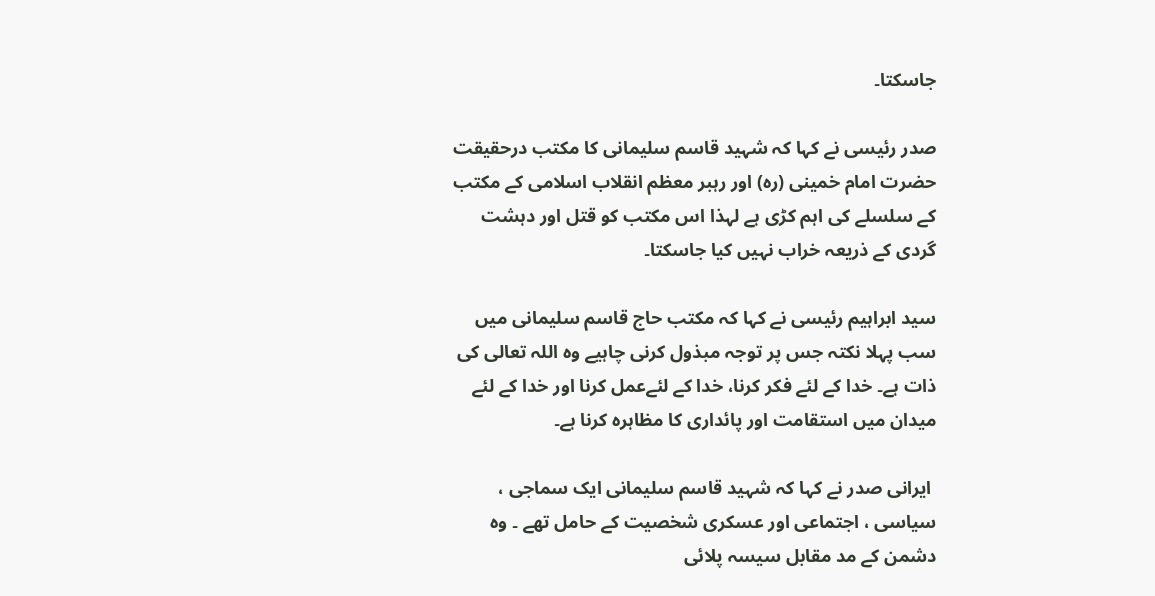جاسکتا۔

صدر رئیسی نے کہا کہ شہید قاسم سلیمانی کا مکتب درحقیقت حضرت امام خمینی (رہ) اور رہبر معظم انقلاب اسلامی کے مکتب کے سلسلے کی اہم کڑی ہے لہذا اس مکتب کو قتل اور دہشت گردی کے ذریعہ خراب نہیں کیا جاسکتا۔

سید ابراہیم رئیسی نے کہا کہ مکتب حاج قاسم سلیمانی میں سب پہلا نکتہ جس پر توجہ مبذول کرنی چاہیے وہ اللہ تعالی کی ذات ہے۔ خدا کے لئے فکر کرنا، خدا کے لئےعمل کرنا اور خدا کے لئے میدان میں استقامت اور پائداری کا مظاہرہ کرنا ہے۔

 ایرانی صدر نے کہا کہ شہید قاسم سلیمانی ایک سماجی ، سیاسی ، اجتماعی اور عسکری شخصیت کے حامل تھے ۔ وہ دشمن کے مد مقابل سیسہ پلائی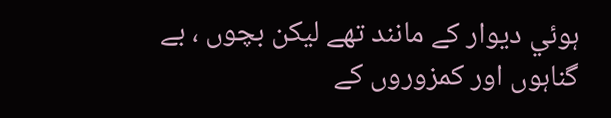ہوئي دیوار کے مانند تھے لیکن بچوں ، بے گناہوں اور کمزوروں کے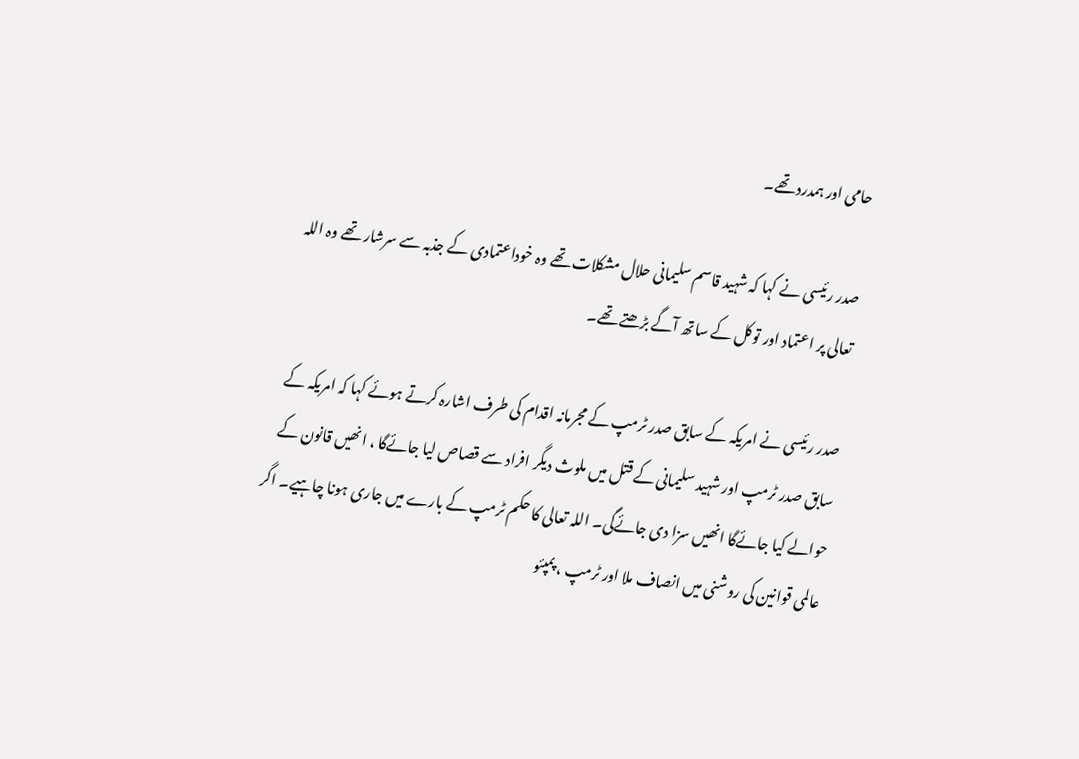حامی اور ہمدرد تھے۔

صدر رئیسی نے کہا کہ شہید قاسم سلیمانی حلال مشکلات تھے وہ خوداعتمادی کے جذبہ سے سرشار تھے وہ اللہ تعالی پر اعتماد اور توکل کے ساتھ آگے بڑھتے تھے۔

صدر رئیسی نے امریکہ کے سابق صدر ٹرمپ کے مجرمانہ اقدام کی طرف اشارہ کرتے ہوئے کہا کہ امریکہ کے سابق صدر ٹرمپ اور شہید سلیمانی کے قتل میں ملوث دیگر افراد سے قصاص لیا جائےگا ، انھیں قانون کے حوالے کیا جائےگا انھیں سزا دی جائےگی۔ اللہ تعالی کا حکم ٹرمپ کے بارے میں جاری ہونا چاہیے۔ اگر عالمی قوانین کی روشنی میں انصاف ملا اور ٹرمپ ، پمپئو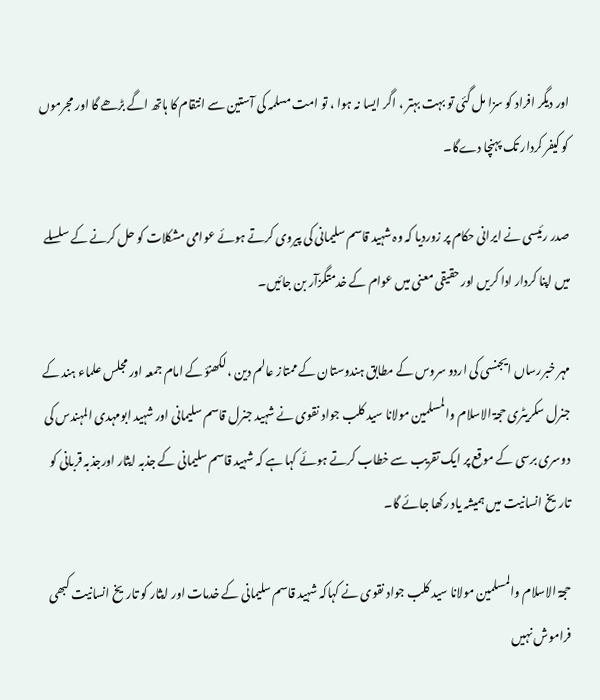اور دیگر افراد کو سزا مل گئی تو بہت بہتر ، اگر ایسا نہ ہوا ، تو امت مسلمہ کی آستین سے انتقام کا ہاتھ اگے بڑھے گا اور مجرموں کو کیفر کردار تک پہنچا دےگا۔

صدر رئیسی نے ایرانی حکام پر زوردیا کہ وہ شہید قاسم سلیمانی کی پیروی کرتے ہوئے عوامی مشکلات کو حل کرنے کے سلسلے میں اپنا کردار ادا کریں اور حقیقی معنی میں عوام کے خدمتگزآر بن جائیں۔

مہر خبررساں ایجنسی کی اردو سروس کے مطابق ہندوستان کے ممتاز عالم دین ، لکھنؤ کے امام جمعہ اور مجلس علماء ہند کے جنرل سکریٹری حجۃ الاسلام والمسلمین مولانا سید کلب جواد نقوی نے شہید جنرل قاسم سلیمانی اور شہید ابومہدی المہندس کی دوسری برسی کے موقع پر ایک تقریب سے خطاب کرتے ہوئے کہا ہے کہ شہید قاسم سلیمانی کے جذبہ ایثار اورجذبہ قربانی کو تاریخ انسانیت میں ہمیشہ یاد رکھا جائے گا۔

حجۃ الاسلام والمسلمین مولانا سید کلب جواد نقوی نے کہاکہ شہید قاسم سلیمانی کے خدمات اور ایثار کو تاریخ انسانیت کبھی فراموش نہیں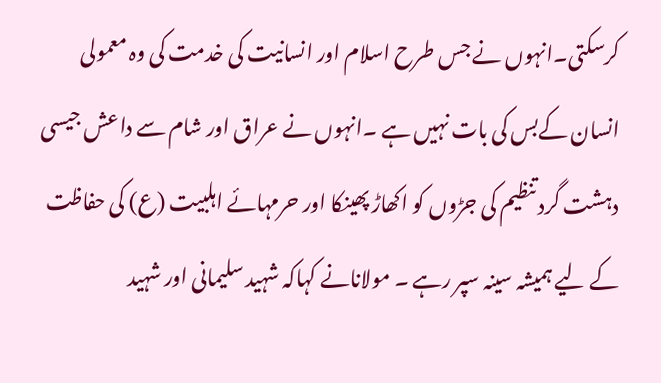کرسکتی۔انہوں نے جس طرح اسلام اور انسانیت کی خدمت کی وہ معمولی انسان کےبس کی بات نہیں ہے ۔انہوں نے عراق اور شام سے داعش جیسی دہشت گرد تنظیم کی جڑوں کو اکھاڑ پھینکا اور حرمہائے اہلبیت (ع) کی حفاظت کے لیے ہمیشہ سینہ سپر رہے ۔ مولانانے کہاکہ شہید سلیمانی اور شہید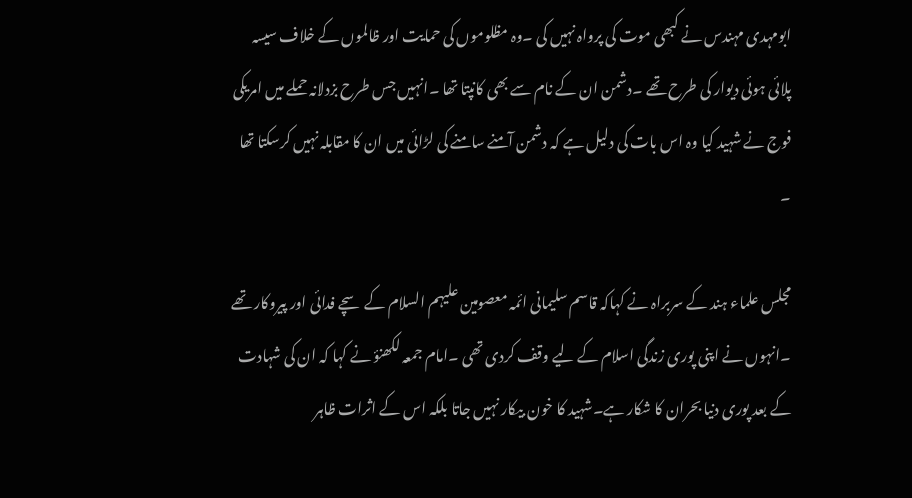ابومہدی مہندس نے کبھی موت کی پرواہ نہیں کی ۔وہ مظلوموں کی حمایت اور ظالموں کے خلاف سیسہ پلائی ہوئی دیوار کی طرح تھے ۔دشمن ان کے نام سے بھی کانپتا تھا ۔انہیں جس طرح بزدلانہ حملے میں امریکی فوج نے شہید کیا وہ اس بات کی دلیل ہے کہ دشمن آمنے سامنے کی لڑائی میں ان کا مقابلہ نہیں کرسکتا تھا ۔

مجلس علماء ہند کے سربراہ نے کہاکہ قاسم سلیمانی ائمہ معصومین علیہم السلام کے سچے فدائی اور پیروکار تھے ۔انہوں نے اپنی پوری زندگی اسلام کے لیے وقف کردی تھی ۔امام جمعہ لکھنؤ نے کہا کہ ان کی شہادت کے بعد پوری دنیا بحران کا شکار ہے۔شہید کا خون بیکار نہیں جاتا بلکہ اس کے اثرات ظاہر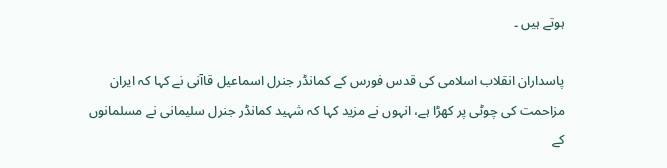ہوتے ہیں ۔

پاسداران انقلاب اسلامی کی قدس فورس کے کمانڈر جنرل اسماعیل قاآنی نے کہا کہ ایران مزاحمت کی چوٹی پر کھڑا ہے، انہوں نے مزید کہا کہ شہید کمانڈر جنرل سلیمانی نے مسلمانوں کے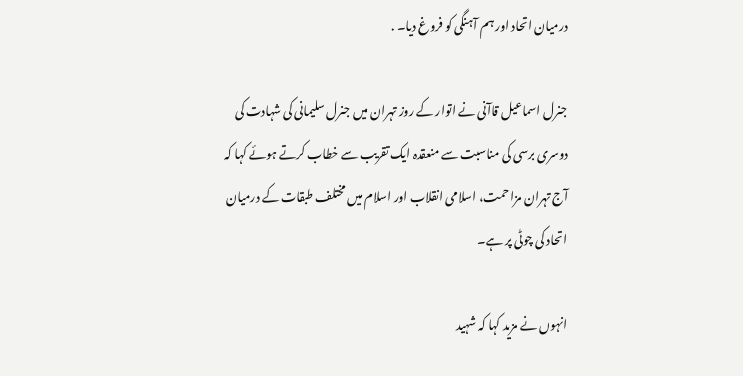درمیان اتحاد اور ہم آہنگی کو فروغ دیا۔ .

جنرل اسماعیل قاآنی نے اتوار کے روز تہران میں جنرل سلیمانی کی شہادت کی دوسری برسی کی مناسبت سے منعقدہ ایک تقریب سے خطاب کرتے ہوئے کہا کہ آج تہران مزاحمت، اسلامی انقلاب اور اسلام میں مختلف طبقات کے درمیان اتحاد کی چوٹی پر ہے۔

انہوں نے مزید کہا کہ شہید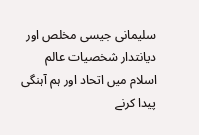سلیمانی جیسی مخلص اور دیانتدار شخصیات عالم اسلام میں اتحاد اور ہم آہنگی پیدا کرنے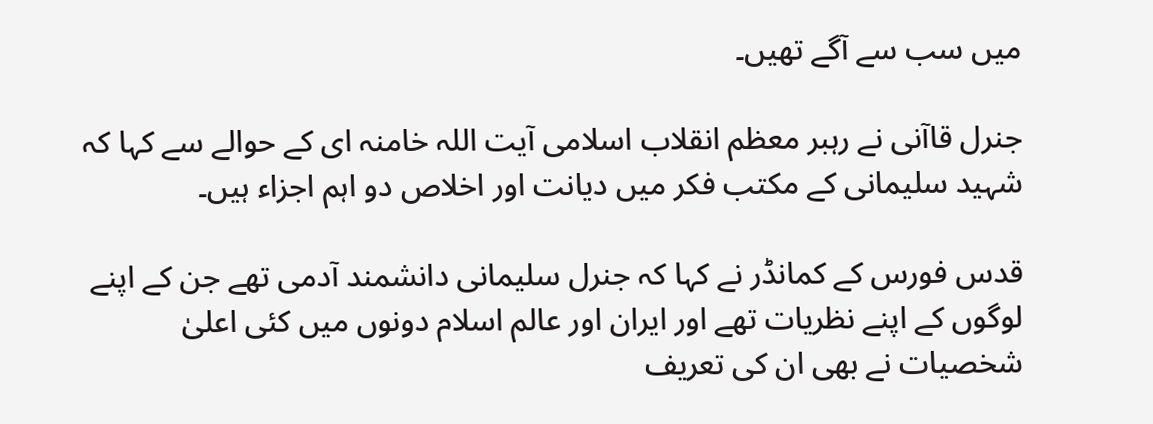میں سب سے آگے تھیں۔

جنرل قاآنی نے رہبر معظم انقلاب اسلامی آیت اللہ خامنہ ای کے حوالے سے کہا کہ شہید سلیمانی کے مکتب فکر میں دیانت اور اخلاص دو اہم اجزاء ہیں۔

قدس فورس کے کمانڈر نے کہا کہ جنرل سلیمانی دانشمند آدمی تھے جن کے اپنے  لوگوں کے اپنے نظریات تھے اور ایران اور عالم اسلام دونوں میں کئی اعلیٰ شخصیات نے بھی ان کی تعریف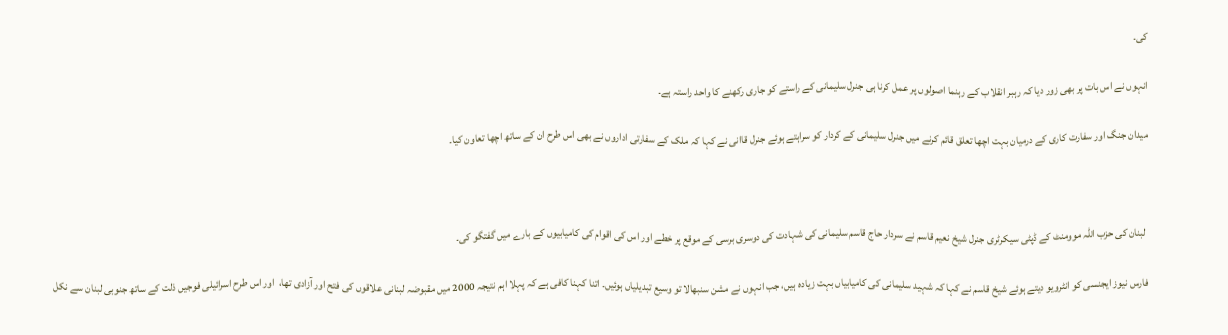کی۔

انہوں نے اس بات پر بھی زور دیا کہ رہبر انقلاب کے رہنما اصولوں پر عمل کرنا ہی جنرل سلیمانی کے راستے کو جاری رکھنے کا واحد راستہ ہے۔

میدان جنگ اور سفارت کاری کے درمیان بہت اچھا تعلق قائم کرنے میں جنرل سلیمانی کے کردار کو سراہتے ہوئے جنرل قاانی نے کہا کہ ملک کے سفارتی اداروں نے بھی اس طرح ان کے ساتھ اچھا تعاون کیا۔



 لبنان کی حزب اللہ موومنٹ کے ڈپٹی سیکرٹری جنرل شیخ نعیم قاسم نے سردار حاج قاسم سلیمانی کی شہادت کی دوسری برسی کے موقع پر خطے اور اس کی اقوام کی کامیابیوں کے بارے میں گفتگو کی۔

فارس نیوز ایجنسی کو انٹرویو دیتے ہوئے شیخ قاسم نے کہا کہ شہید سلیمانی کی کامیابیاں بہت زیادہ ہیں، جب انہوں نے مشن سنبھالا تو وسیع تبدیلیاں ہوئیں۔ اتنا کہنا کافی ہے کہ پہلا اہم نتیجہ 2000 میں مقبوضہ لبنانی علاقوں کی فتح اور آزادی تھا،  اور اس طرح اسرائیلی فوجیں ذلت کے ساتھ جنوبی لبنان سے نکل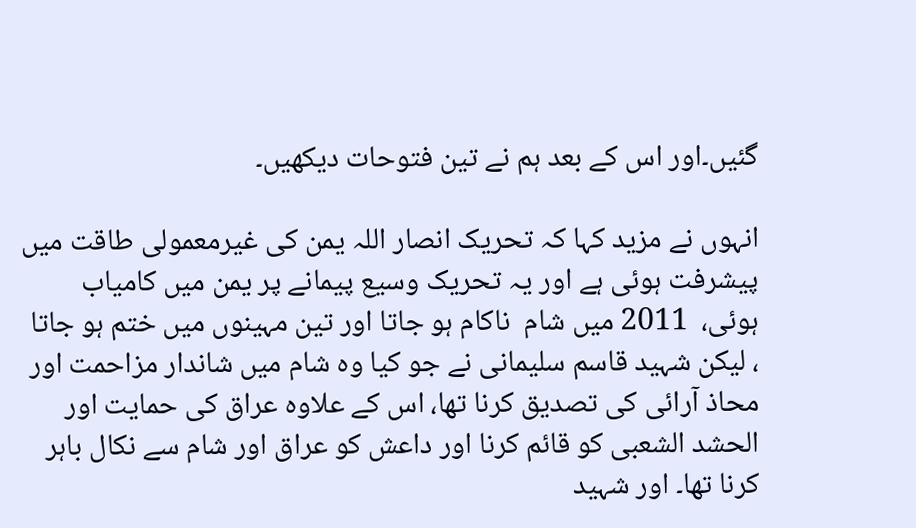گئیں۔اور اس کے بعد ہم نے تین فتوحات دیکھیں۔

انہوں نے مزید کہا کہ تحریک انصار اللہ یمن کی غیرمعمولی طاقت میں پیشرفت ہوئی ہے اور یہ تحریک وسیع پیمانے پر یمن میں کامیاب ہوئی،  2011 میں شام  ناکام ہو جاتا اور تین مہینوں میں ختم ہو جاتا ، لیکن شہید قاسم سلیمانی نے جو کیا وہ شام میں شاندار مزاحمت اور محاذ آرائی کی تصدیق کرنا تھا، اس کے علاوہ عراق کی حمایت اور  الحشد الشعبی کو قائم کرنا اور داعش کو عراق اور شام سے نکال باہر کرنا تھا۔ اور شہید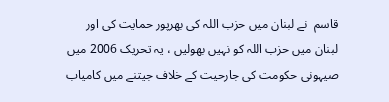قاسم  نے لبنان میں حزب اللہ کی بھرپور حمایت کی اور لبنان میں حزب اللہ کو نہیں بھولیں ، یہ تحریک 2006 میں صیہونی حکومت کی جارحیت کے خلاف جیتنے میں کامیاب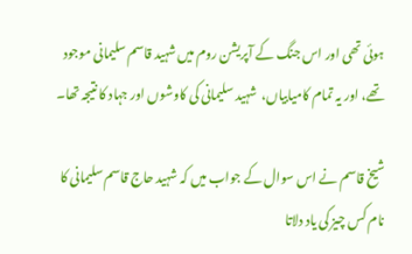ہوئی تھی اور اس جنگ کے آپریشن روم میں شہید قاسم سلیمانی موجود تھے، اور یہ تمام کامیابیاں،  شہید سلیمانی کی کاوشوں اور جہاد کا نتیجہ تھا۔

شیخ قاسم نے اس سوال کے جواب میں کہ شہید حاج قاسم سلیمانی کا نام کس چیز کی یاد دلاتا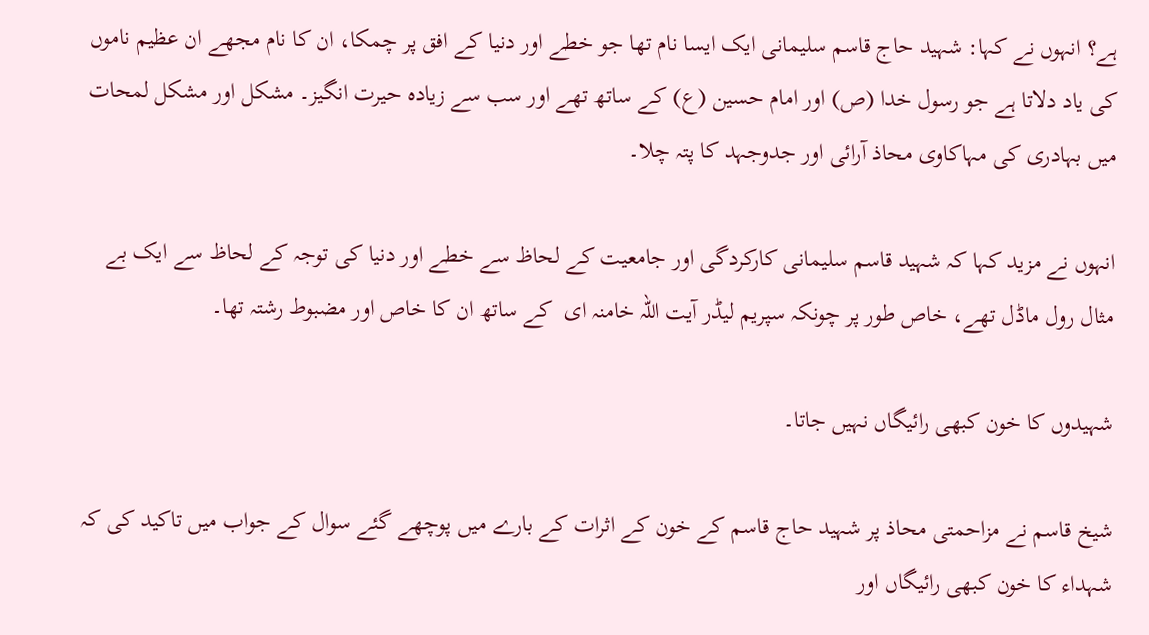ہے؟ انہوں نے کہا: شہید حاج قاسم سلیمانی ایک ایسا نام تھا جو خطے اور دنیا کے افق پر چمکا، ان کا نام مجھے ان عظیم ناموں کی یاد دلاتا ہے جو رسول خدا (ص) اور امام حسین (ع) کے ساتھ تھے اور سب سے زیادہ حیرت انگیز۔ مشکل اور مشکل لمحات میں بہادری کی مہاکاوی محاذ آرائی اور جدوجہد کا پتہ چلا۔

انہوں نے مزید کہا کہ شہید قاسم سلیمانی کارکردگی اور جامعیت کے لحاظ سے خطے اور دنیا کی توجہ کے لحاظ سے ایک بے مثال رول ماڈل تھے، خاص طور پر چونکہ سپریم لیڈر آیت اللہ خامنہ ای  کے ساتھ ان کا خاص اور مضبوط رشتہ تھا۔

شہیدوں کا خون کبھی رائیگاں نہیں جاتا۔

شیخ قاسم نے مزاحمتی محاذ پر شہید حاج قاسم کے خون کے اثرات کے بارے میں پوچھے گئے سوال کے جواب میں تاکید کی کہ شہداء کا خون کبھی رائیگاں اور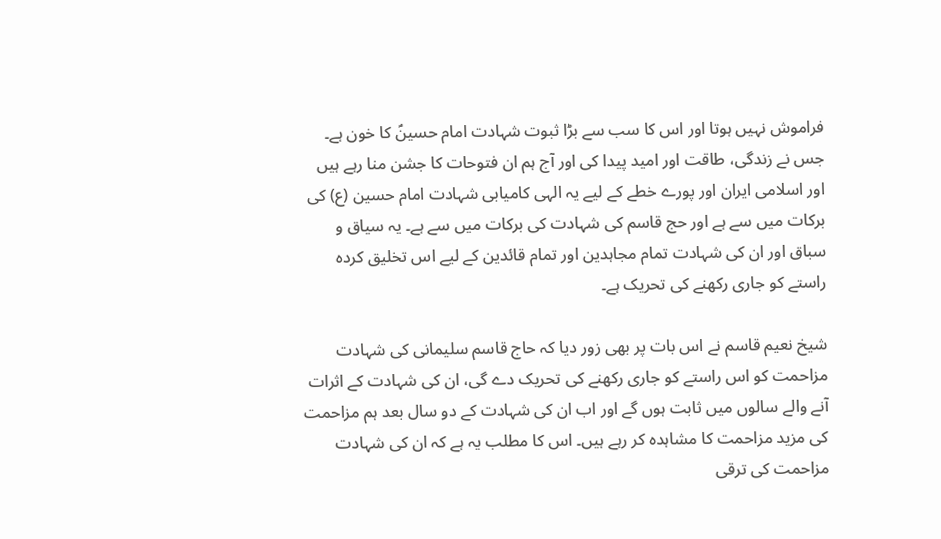فراموش نہیں ہوتا اور اس کا سب سے بڑا ثبوت شہادت امام حسینؑ کا خون ہے۔ جس نے زندگی، طاقت اور امید پیدا کی اور آج ہم ان فتوحات کا جشن منا رہے ہیں اور اسلامی ایران اور پورے خطے کے لیے یہ الہی کامیابی شہادت امام حسین (ع) کی برکات میں سے ہے اور حج قاسم کی شہادت کی برکات میں سے ہے۔ یہ سیاق و سباق اور ان کی شہادت تمام مجاہدین اور تمام قائدین کے لیے اس تخلیق کردہ راستے کو جاری رکھنے کی تحریک ہے۔

شیخ نعیم قاسم نے اس بات پر بھی زور دیا کہ حاج قاسم سلیمانی کی شہادت مزاحمت کو اس راستے کو جاری رکھنے کی تحریک دے گی، ان کی شہادت کے اثرات آنے والے سالوں میں ثابت ہوں گے اور اب ان کی شہادت کے دو سال بعد ہم مزاحمت کی مزید مزاحمت کا مشاہدہ کر رہے ہیں۔ اس کا مطلب یہ ہے کہ ان کی شہادت مزاحمت کی ترقی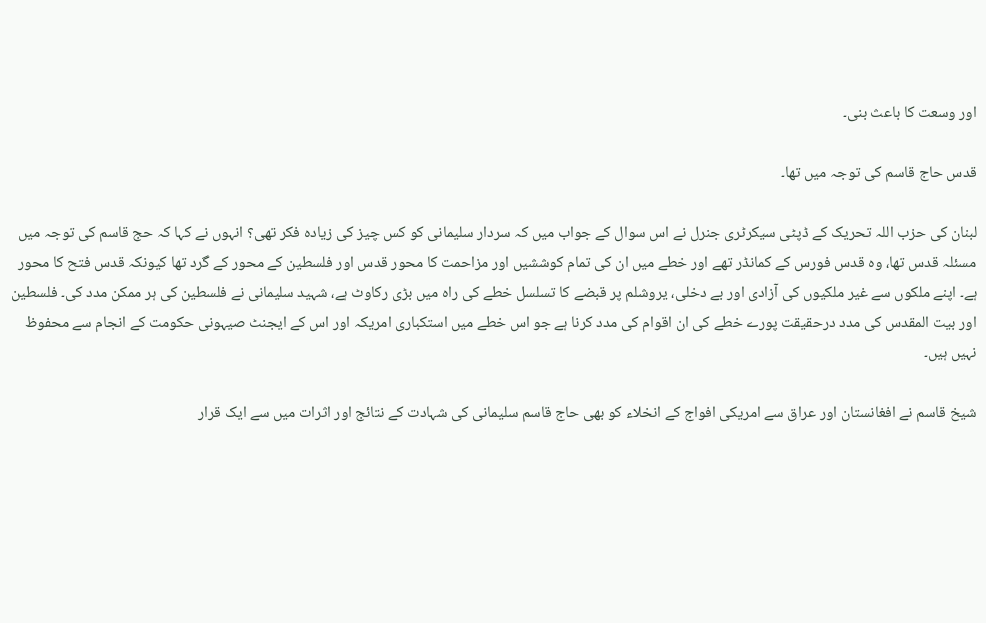اور وسعت کا باعث بنی۔

قدس حاج قاسم کی توجہ میں تھا۔

لبنان کی حزب اللہ تحریک کے ڈپٹی سیکرٹری جنرل نے اس سوال کے جواب میں کہ سردار سلیمانی کو کس چیز کی زیادہ فکر تھی؟ انہوں نے کہا کہ حج قاسم کی توجہ میں مسئلہ قدس تھا، وہ قدس فورس کے کمانڈر تھے اور خطے میں ان کی تمام کوششیں اور مزاحمت کا محور قدس اور فلسطین کے محور کے گرد تھا کیونکہ قدس فتح کا محور ہے۔ اپنے ملکوں سے غیر ملکیوں کی آزادی اور بے دخلی، یروشلم پر قبضے کا تسلسل خطے کی راہ میں بڑی رکاوٹ ہے، شہید سلیمانی نے فلسطین کی ہر ممکن مدد کی۔ فلسطین اور بیت المقدس کی مدد درحقیقت پورے خطے کی ان اقوام کی مدد کرنا ہے جو اس خطے میں استکباری امریکہ اور اس کے ایجنٹ صیہونی حکومت کے انجام سے محفوظ نہیں ہیں۔

شیخ قاسم نے افغانستان اور عراق سے امریکی افواج کے انخلاء کو بھی حاج قاسم سلیمانی کی شہادت کے نتائج اور اثرات میں سے ایک قرار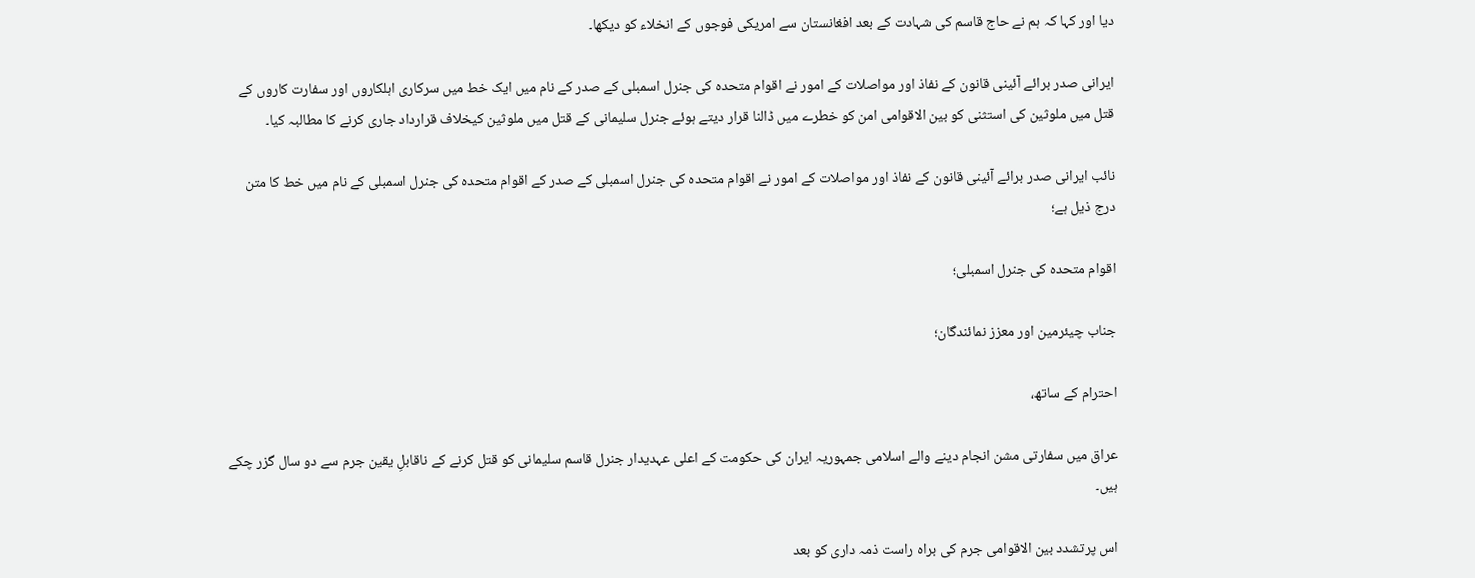دیا اور کہا کہ ہم نے حاج قاسم کی شہادت کے بعد افغانستان سے امریکی فوجوں کے انخلاء کو دیکھا۔

ایرانی صدر برائے آئینی قانون کے نفاذ اور مواصلات کے امور نے اقوام متحدہ کی جنرل اسمبلی کے صدر کے نام میں ایک خط میں سرکاری اہلکاروں اور سفارت کاروں کے قتل میں ملوثین کی استثنی کو بین الاقوامی امن کو خطرے میں ڈالنا قرار دیتے ہوئے جنرل سلیمانی کے قتل میں ملوثین کیخلاف قرارداد جاری کرنے کا مطالبہ کیا۔

نائب ایرانی صدر برائے آئینی قانون کے نفاذ اور مواصلات کے امور نے اقوام متحدہ کی جنرل اسمبلی کے صدر کے اقوام متحدہ کی جنرل اسمبلی کے نام میں خط کا متن درج ذیل ہے؛

اقوام متحدہ کی جنرل اسمبلی؛

جناب چیئرمین اور معزز نمائندگان؛

احترام کے ساتھ،

عراق میں سفارتی مشن انجام دینے والے اسلامی جمہوریہ ایران کی حکومت کے اعلی عہدیدار جنرل قاسم سلیمانی کو قتل کرنے کے ناقابلِ یقین جرم سے دو سال گزر چکے ہیں۔

اس پرتشدد بین الاقوامی جرم کی براہ راست ذمہ داری کو بعد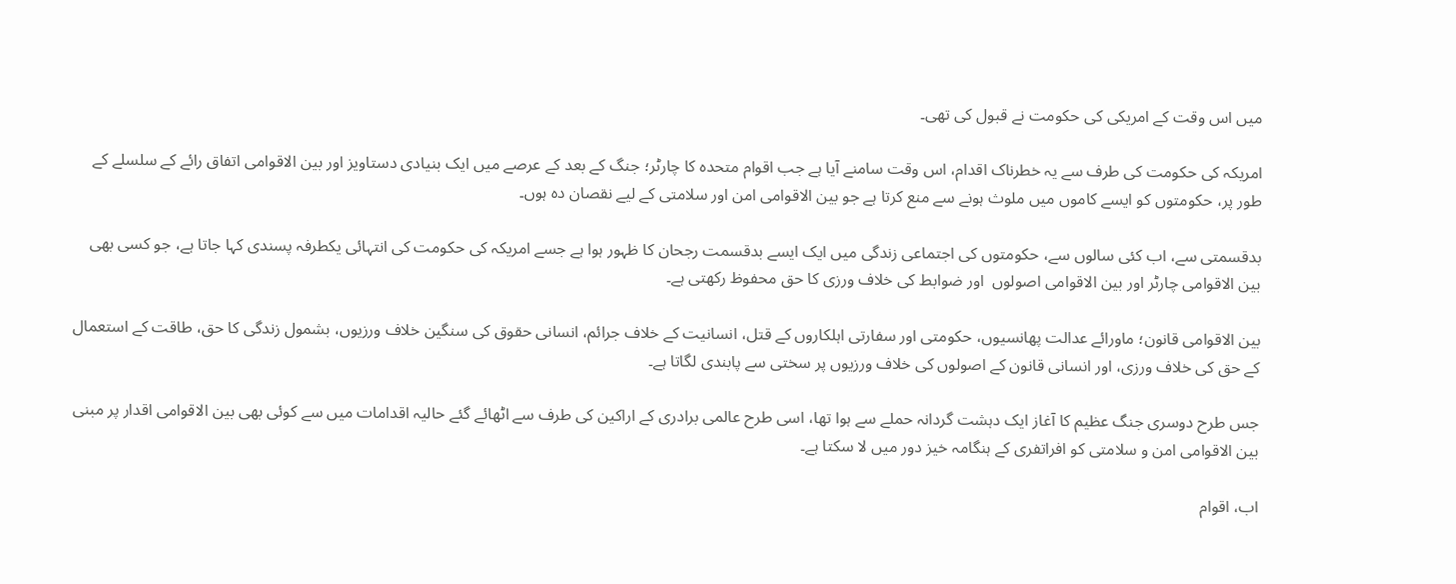میں اس وقت کے امریکی کی حکومت نے قبول کی تھی۔

امریکہ کی حکومت کی طرف سے یہ خطرناک اقدام، اس وقت سامنے آیا ہے جب اقوام متحدہ کا چارٹر؛ جنگ کے بعد کے عرصے میں ایک بنیادی دستاویز اور بین الاقوامی اتفاق رائے کے سلسلے کے طور پر، حکومتوں کو ایسے کاموں میں ملوث ہونے سے منع کرتا ہے جو بین الاقوامی امن اور سلامتی کے لیے نقصان دہ ہوں۔

بدقسمتی سے، اب کئی سالوں سے، حکومتوں کی اجتماعی زندگی میں ایک ایسے بدقسمت رجحان کا ظہور ہوا ہے جسے امریکہ کی حکومت کی انتہائی یکطرفہ پسندی کہا جاتا ہے، جو کسی بھی بین الاقوامی چارٹر اور بین الاقوامی اصولوں  اور ضوابط کی خلاف ورزی کا حق محفوظ رکھتی ہے۔

بین الاقوامی قانون؛ ماورائے عدالت پھانسیوں، حکومتی اور سفارتی اہلکاروں کے قتل، انسانیت کے خلاف جرائم، انسانی حقوق کی سنگین خلاف ورزیوں، بشمول زندگی کا حق، طاقت کے استعمال کے حق کی خلاف ورزی، اور انسانی قانون کے اصولوں کی خلاف ورزیوں پر سختی سے پابندی لگاتا ہے۔

جس طرح دوسری جنگ عظیم کا آغاز ایک دہشت گردانہ حملے سے ہوا تھا، اسی طرح عالمی برادری کے اراکین کی طرف سے اٹھائے گئے حالیہ اقدامات میں سے کوئی بھی بین الاقوامی اقدار پر مبنی بین الاقوامی امن و سلامتی کو افراتفری کے ہنگامہ خیز دور میں لا سکتا ہے۔

اب، اقوام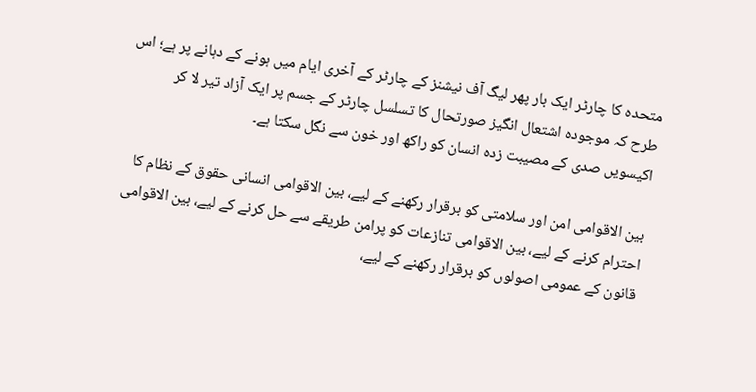متحدہ کا چارٹر ایک بار پھر لیگ آف نیشنز کے چارٹر کے آخری ایام میں ہونے کے دہانے پر ہے؛ اس طرح کہ موجودہ اشتعال انگیز صورتحال کا تسلسل چارٹر کے جسم پر ایک آزاد تیر لا کر اکیسویں صدی کے مصیبت زدہ انسان کو راکھ اور خون سے نگل سکتا ہے۔

بین الاقوامی امن اور سلامتی کو برقرار رکھنے کے لیے، بین الاقوامی انسانی حقوق کے نظام کا احترام کرنے کے لیے، بین الاقوامی تنازعات کو پرامن طریقے سے حل کرنے کے لیے، بین الاقوامی قانون کے عمومی اصولوں کو برقرار رکھنے کے لیے،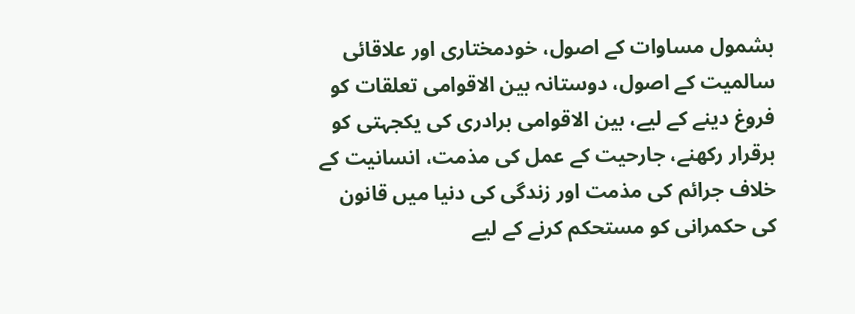بشمول مساوات کے اصول، خودمختاری اور علاقائی سالمیت کے اصول، دوستانہ بین الاقوامی تعلقات کو فروغ دینے کے لیے، بین الاقوامی برادری کی یکجہتی کو برقرار رکھنے، جارحیت کے عمل کی مذمت، انسانیت کے خلاف جرائم کی مذمت اور زندگی کی دنیا میں قانون کی حکمرانی کو مستحکم کرنے کے لیے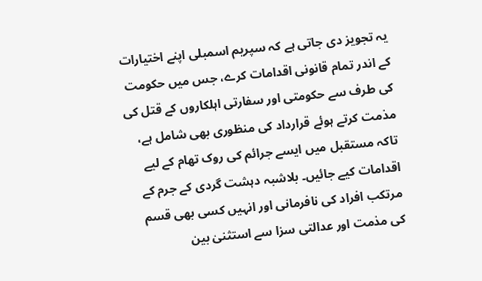یہ تجویز دی جاتی ہے کہ سپریم اسمبلی اپنے اختیارات کے اندر تمام قانونی اقدامات کرے، جس میں حکومت کی طرف سے حکومتی اور سفارتی اہلکاروں کے قتل کی مذمت کرتے ہوئے قرارداد کی منظوری بھی شامل ہے، تاکہ مستقبل میں ایسے جرائم کی روک تھام کے لیے اقدامات کیے جائیں۔ بلاشبہ دہشت گردی کے جرم کے مرتکب افراد کی نافرمانی اور انہیں کسی بھی قسم کی مذمت اور عدالتی سزا سے استثنیٰ بین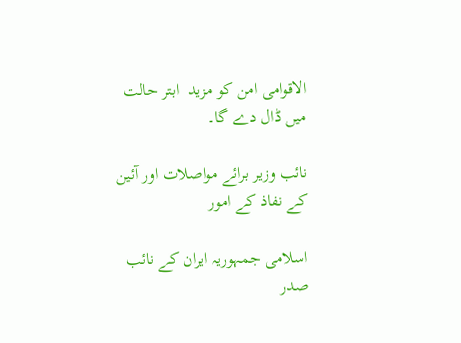الاقوامی امن کو مزید  ابتر حالت میں ڈال دے گا۔

نائب وزیر برائے مواصلات اور آئین کے نفاذ کے امور

اسلامی جمہوریہ ایران کے نائب صدر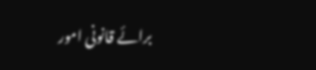برائے قانونی امور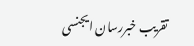تقريب خبررسان ايجنسی